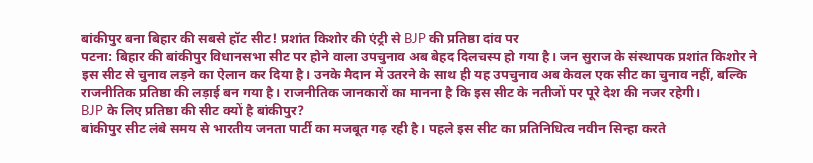बांकीपुर बना बिहार की सबसे हॉट सीट! प्रशांत किशोर की एंट्री से BJP की प्रतिष्ठा दांव पर
पटना: बिहार की बांकीपुर विधानसभा सीट पर होने वाला उपचुनाव अब बेहद दिलचस्प हो गया है। जन सुराज के संस्थापक प्रशांत किशोर ने इस सीट से चुनाव लड़ने का ऐलान कर दिया है। उनके मैदान में उतरने के साथ ही यह उपचुनाव अब केवल एक सीट का चुनाव नहीं, बल्कि राजनीतिक प्रतिष्ठा की लड़ाई बन गया है। राजनीतिक जानकारों का मानना है कि इस सीट के नतीजों पर पूरे देश की नजर रहेगी।
BJP के लिए प्रतिष्ठा की सीट क्यों है बांकीपुर?
बांकीपुर सीट लंबे समय से भारतीय जनता पार्टी का मजबूत गढ़ रही है। पहले इस सीट का प्रतिनिधित्व नवीन सिन्हा करते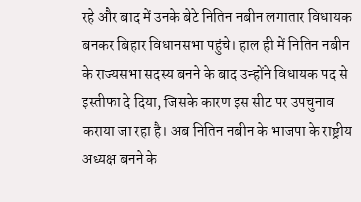रहे और बाद में उनके बेटे नितिन नबीन लगातार विधायक बनकर बिहार विधानसभा पहुंचे। हाल ही में नितिन नबीन के राज्यसभा सदस्य बनने के बाद उन्होंने विधायक पद से इस्तीफा दे दिया, जिसके कारण इस सीट पर उपचुनाव कराया जा रहा है। अब नितिन नबीन के भाजपा के राष्ट्रीय अध्यक्ष बनने के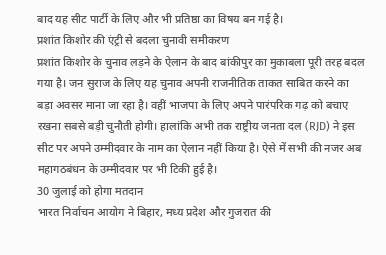बाद यह सीट पार्टी के लिए और भी प्रतिष्ठा का विषय बन गई है।
प्रशांत किशोर की एंट्री से बदला चुनावी समीकरण
प्रशांत किशोर के चुनाव लड़ने के ऐलान के बाद बांकीपुर का मुकाबला पूरी तरह बदल गया है। जन सुराज के लिए यह चुनाव अपनी राजनीतिक ताकत साबित करने का बड़ा अवसर माना जा रहा है। वहीं भाजपा के लिए अपने पारंपरिक गढ़ को बचाए रखना सबसे बड़ी चुनौती होगी। हालांकि अभी तक राष्ट्रीय जनता दल (RJD) ने इस सीट पर अपने उम्मीदवार के नाम का ऐलान नहीं किया है। ऐसे में सभी की नजर अब महागठबंधन के उम्मीदवार पर भी टिकी हुई है।
30 जुलाई को होगा मतदान
भारत निर्वाचन आयोग ने बिहार, मध्य प्रदेश और गुजरात की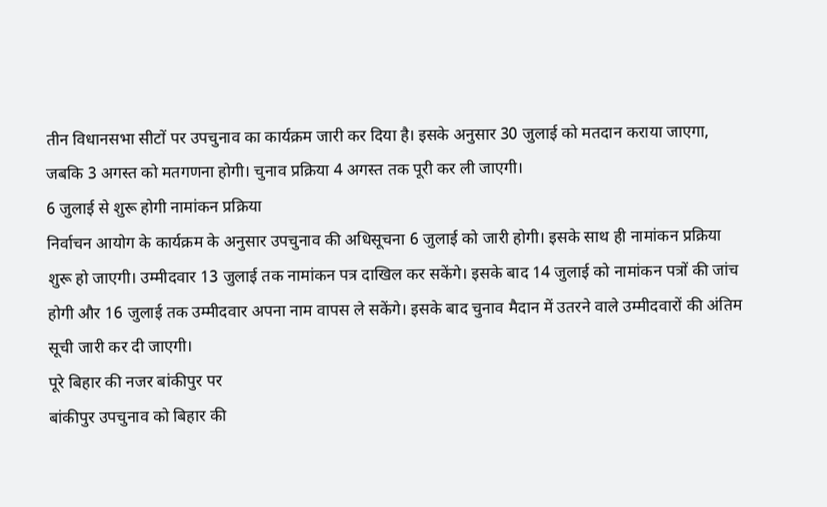तीन विधानसभा सीटों पर उपचुनाव का कार्यक्रम जारी कर दिया है। इसके अनुसार 30 जुलाई को मतदान कराया जाएगा, जबकि 3 अगस्त को मतगणना होगी। चुनाव प्रक्रिया 4 अगस्त तक पूरी कर ली जाएगी।
6 जुलाई से शुरू होगी नामांकन प्रक्रिया
निर्वाचन आयोग के कार्यक्रम के अनुसार उपचुनाव की अधिसूचना 6 जुलाई को जारी होगी। इसके साथ ही नामांकन प्रक्रिया शुरू हो जाएगी। उम्मीदवार 13 जुलाई तक नामांकन पत्र दाखिल कर सकेंगे। इसके बाद 14 जुलाई को नामांकन पत्रों की जांच होगी और 16 जुलाई तक उम्मीदवार अपना नाम वापस ले सकेंगे। इसके बाद चुनाव मैदान में उतरने वाले उम्मीदवारों की अंतिम सूची जारी कर दी जाएगी।
पूरे बिहार की नजर बांकीपुर पर
बांकीपुर उपचुनाव को बिहार की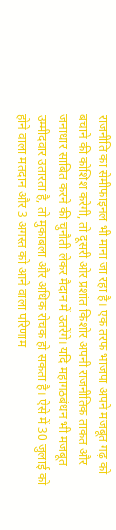राजनीति का सेमीफाइनल भी माना जा रहा है। एक तरफ भाजपा अपने मजबूत गढ़ को बचाने की कोशिश करेगी, तो दूसरी ओर प्रशांत किशोर अपनी राजनीतिक ताकत और जनाधार साबित करने की चुनौती लेकर मैदान में उतरेंगे। यदि महागठबंधन भी मजबूत उम्मीदवार उतारता है, तो मुकाबला और अधिक रोचक हो सकता है। ऐसे में 30 जुलाई को होने वाला मतदान और 3 अगस्त को आने वाला परिणाम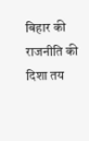बिहार की राजनीति की दिशा तय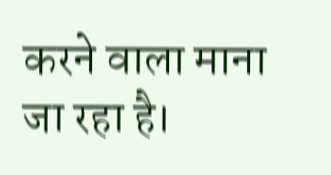करने वाला माना जा रहा है।